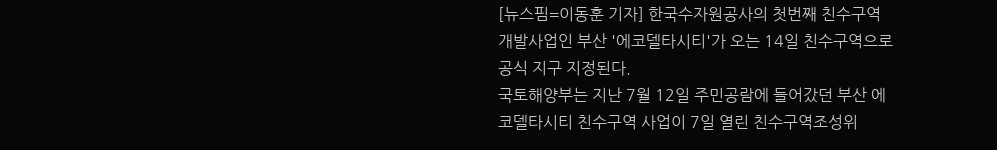[뉴스핌=이동훈 기자] 한국수자원공사의 첫번째 친수구역 개발사업인 부산 '에코델타시티'가 오는 14일 친수구역으로 공식 지구 지정된다.
국토해양부는 지난 7월 12일 주민공람에 들어갔던 부산 에코델타시티 친수구역 사업이 7일 열린 친수구역조성위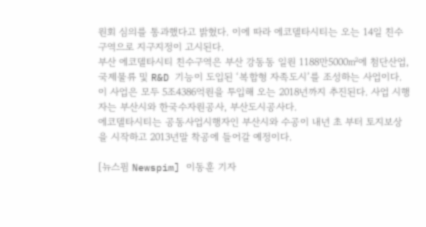원회 심의를 통과했다고 밝혔다. 이에 따라 에코델타시티는 오는 14일 친수구역으로 지구지정이 고시된다.
부산 에코델타시티 친수구역은 부산 강동동 일원 1188만5000㎡에 첨단산업, 국제물류 및 R&D 기능이 도입된 ‘복합형 자족도시’를 조성하는 사업이다. 이 사업은 모두 5조4386억원을 투입해 오는 2018년까지 추진된다. 사업 시행자는 부산시와 한국수자원공사, 부산도시공사다.
에코델타시티는 공동사업시행자인 부산시와 수공이 내년 초 부터 토지보상을 시작하고 2013년말 착공에 들어갈 예정이다.

[뉴스핌 Newspim] 이동훈 기자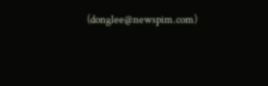(donglee@newspim.com)